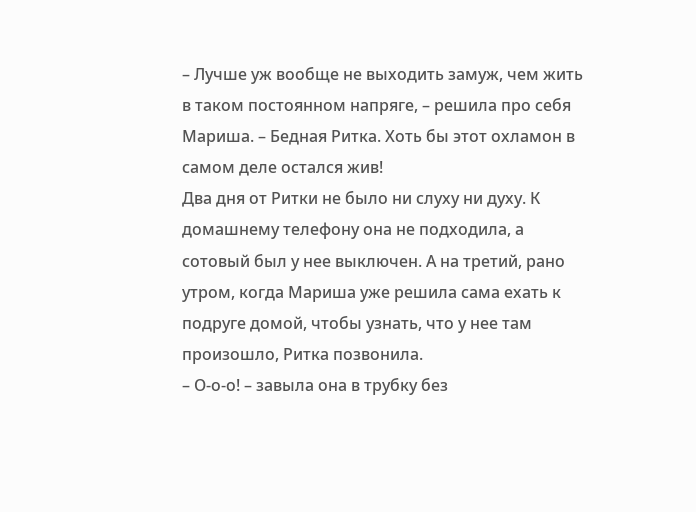– Лучше уж вообще не выходить замуж, чем жить в таком постоянном напряге, – решила про себя Мариша. – Бедная Ритка. Хоть бы этот охламон в самом деле остался жив!
Два дня от Ритки не было ни слуху ни духу. К домашнему телефону она не подходила, а сотовый был у нее выключен. А на третий, рано утром, когда Мариша уже решила сама ехать к подруге домой, чтобы узнать, что у нее там произошло, Ритка позвонила.
– О-о-о! – завыла она в трубку без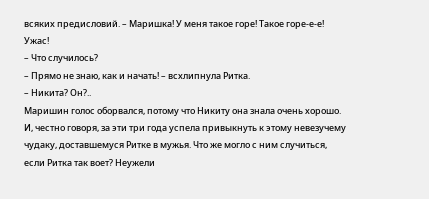всяких предисловий. – Маришка! У меня такое горе! Такое горе-е-е! Ужас!
– Что случилось?
– Прямо не знаю, как и начать! – всхлипнула Ритка.
– Никита? Он?..
Маришин голос оборвался, потому что Никиту она знала очень хорошо. И, честно говоря, за эти три года успела привыкнуть к этому невезучему чудаку, доставшемуся Ритке в мужья. Что же могло с ним случиться, если Ритка так воет? Неужели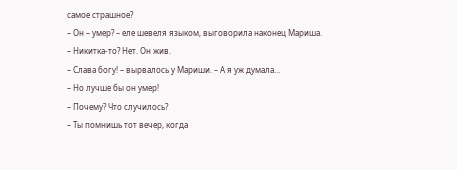самое страшное?
– Он – умер? – еле шевеля языком, выговорила наконец Мариша.
– Никитка-то? Нет. Он жив.
– Слава богу! – вырвалось у Мариши. – А я уж думала…
– Но лучше бы он умер!
– Почему? Что случилось?
– Ты помнишь тот вечер, когда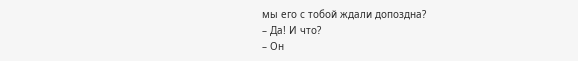мы его с тобой ждали допоздна?
– Да! И что?
– Он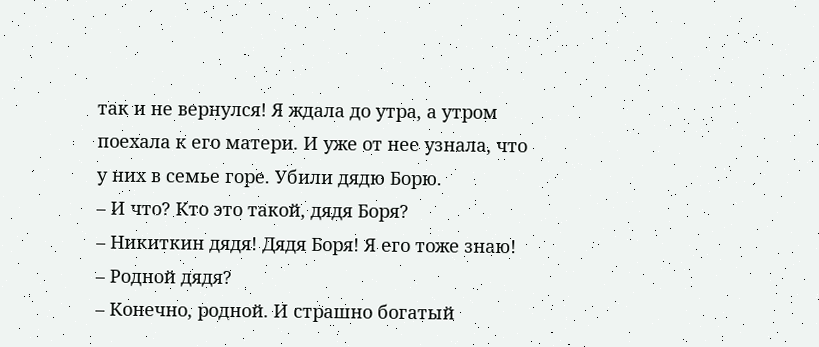так и не вернулся! Я ждала до утра, а утром поехала к его матери. И уже от нее узнала, что у них в семье горе. Убили дядю Борю.
– И что? Кто это такой, дядя Боря?
– Никиткин дядя! Дядя Боря! Я его тоже знаю!
– Родной дядя?
– Конечно, родной. И страшно богатый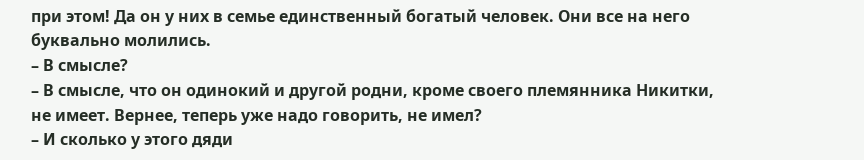при этом! Да он у них в семье единственный богатый человек. Они все на него буквально молились.
– В смысле?
– В смысле, что он одинокий и другой родни, кроме своего племянника Никитки, не имеет. Вернее, теперь уже надо говорить, не имел?
– И сколько у этого дяди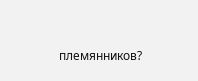племянников?